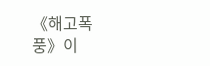《해고폭풍》이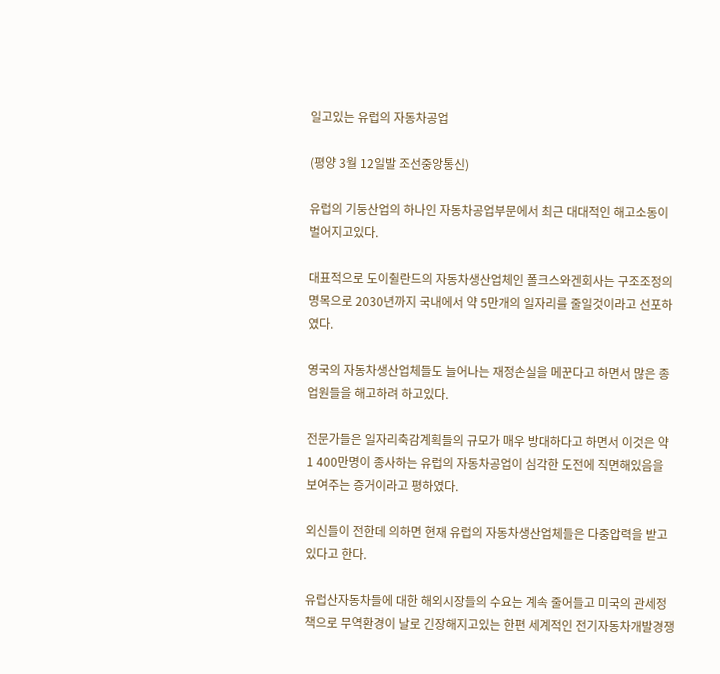일고있는 유럽의 자동차공업

(평양 3월 12일발 조선중앙통신)

유럽의 기둥산업의 하나인 자동차공업부문에서 최근 대대적인 해고소동이 벌어지고있다.

대표적으로 도이췰란드의 자동차생산업체인 폴크스와겐회사는 구조조정의 명목으로 2030년까지 국내에서 약 5만개의 일자리를 줄일것이라고 선포하였다.

영국의 자동차생산업체들도 늘어나는 재정손실을 메꾼다고 하면서 많은 종업원들을 해고하려 하고있다.

전문가들은 일자리축감계획들의 규모가 매우 방대하다고 하면서 이것은 약 1 400만명이 종사하는 유럽의 자동차공업이 심각한 도전에 직면해있음을 보여주는 증거이라고 평하였다.

외신들이 전한데 의하면 현재 유럽의 자동차생산업체들은 다중압력을 받고있다고 한다.

유럽산자동차들에 대한 해외시장들의 수요는 계속 줄어들고 미국의 관세정책으로 무역환경이 날로 긴장해지고있는 한편 세계적인 전기자동차개발경쟁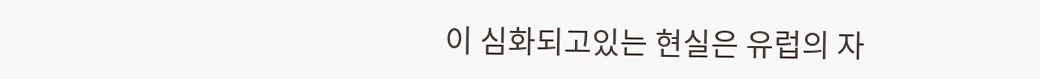이 심화되고있는 현실은 유럽의 자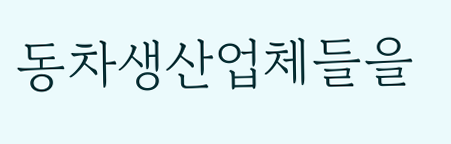동차생산업체들을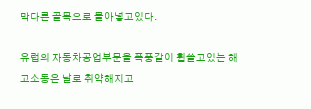막다른 골목으로 몰아넣고있다.

유럽의 자동차공업부문을 폭풍같이 휩쓸고있는 해고소동은 날로 취약해지고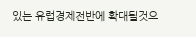있는 유럽경제전반에 확대될것으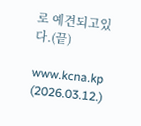로 예견되고있다.(끝)

www.kcna.kp (2026.03.12.)